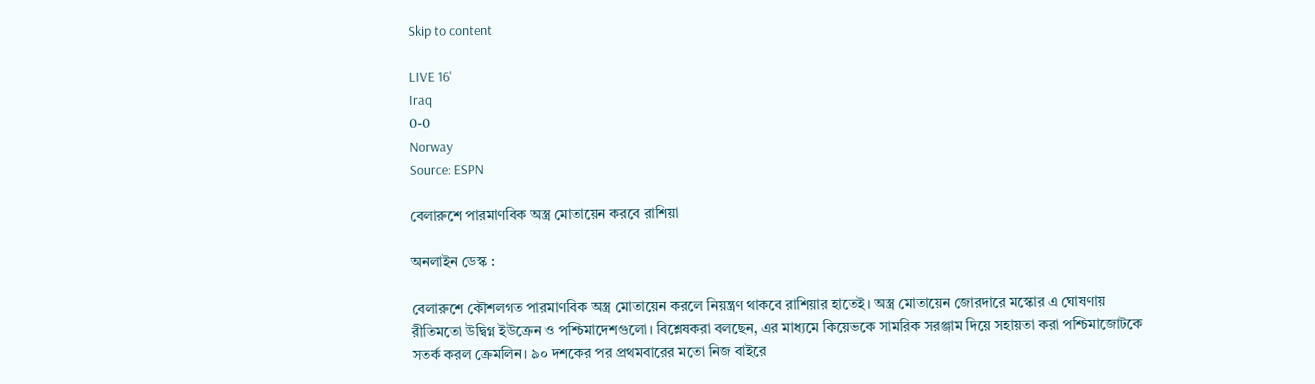Skip to content

LIVE 16'
Iraq
0-0
Norway
Source: ESPN

বেলারুশে পারমাণবিক অস্ত্র মোতায়েন করবে রাশিয়া

অনলাইন ডেস্ক :

বেলারুশে কৌশলগত পারমাণবিক অস্ত্র মোতায়েন করলে নিয়ন্ত্রণ থাকবে রাশিয়ার হাতেই। অস্ত্র মোতায়েন জোরদারে মস্কোর এ ঘোষণায় রীতিমতো উদ্বিগ্ন ইউক্রেন ও পশ্চিমাদেশগুলো। বিশ্লেষকরা বলছেন, এর মাধ্যমে কিয়েভকে সামরিক সরঞ্জাম দিয়ে সহায়তা করা পশ্চিমাজোটকে সতর্ক করল ক্রেমলিন। ৯০ দশকের পর প্রথমবারের মতো নিজ বাইরে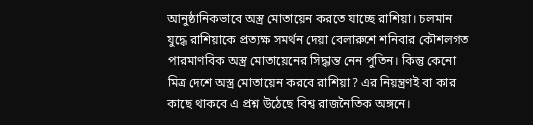আনুষ্ঠানিকভাবে অস্ত্র মোতায়েন করতে যাচ্ছে রাশিয়া। চলমান যুদ্ধে রাশিয়াকে প্রত্যক্ষ সমর্থন দেয়া বেলারুশে শনিবার কৌশলগত পারমাণবিক অস্ত্র মোতায়েনের সিদ্ধান্ত নেন পুতিন। কিন্তু কেনো মিত্র দেশে অস্ত্র মোতায়েন করবে রাশিয়া? এর নিয়ন্ত্রণই বা কার কাছে থাকবে এ প্রশ্ন উঠেছে বিশ্ব রাজনৈতিক অঙ্গনে।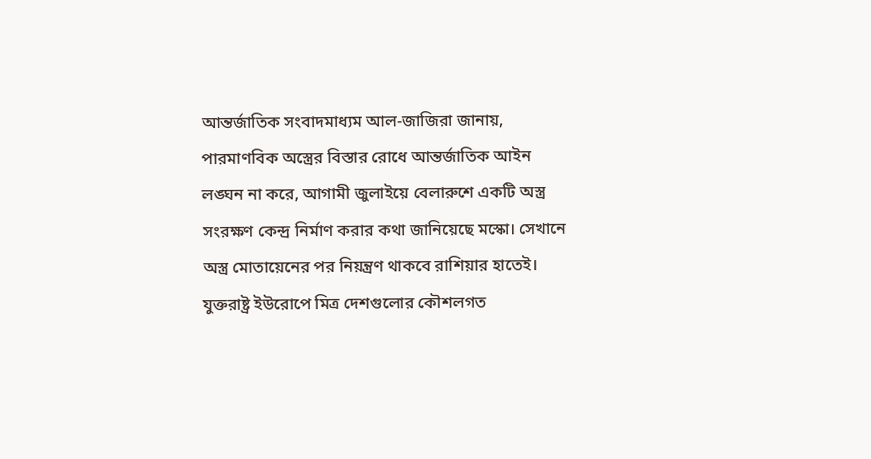আন্তর্জাতিক সংবাদমাধ্যম আল-জাজিরা জানায়, পারমাণবিক অস্ত্রের বিস্তার রোধে আন্তর্জাতিক আইন লঙ্ঘন না করে, আগামী জুলাইয়ে বেলারুশে একটি অস্ত্র সংরক্ষণ কেন্দ্র নির্মাণ করার কথা জানিয়েছে মস্কো। সেখানে অস্ত্র মোতায়েনের পর নিয়ন্ত্রণ থাকবে রাশিয়ার হাতেই।
যুক্তরাষ্ট্র ইউরোপে মিত্র দেশগুলোর কৌশলগত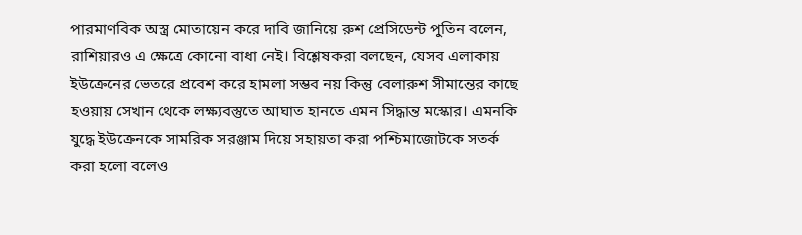পারমাণবিক অস্ত্র মোতায়েন করে দাবি জানিয়ে রুশ প্রেসিডেন্ট পুতিন বলেন, রাশিয়ারও এ ক্ষেত্রে কোনো বাধা নেই। বিশ্লেষকরা বলছেন, যেসব এলাকায় ইউক্রেনের ভেতরে প্রবেশ করে হামলা সম্ভব নয় কিন্তু বেলারুশ সীমান্তের কাছে হওয়ায় সেখান থেকে লক্ষ্যবস্তুতে আঘাত হানতে এমন সিদ্ধান্ত মস্কোর। এমনকি যুদ্ধে ইউক্রেনকে সামরিক সরঞ্জাম দিয়ে সহায়তা করা পশ্চিমাজোটকে সতর্ক করা হলো বলেও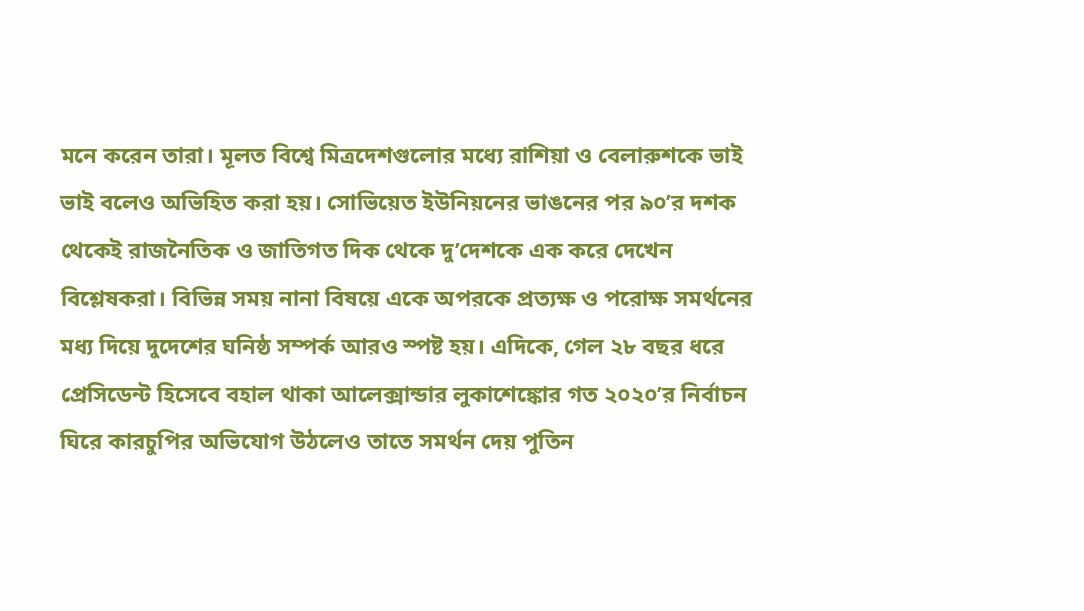মনে করেন তারা। মূলত বিশ্বে মিত্রদেশগুলোর মধ্যে রাশিয়া ও বেলারুশকে ভাই ভাই বলেও অভিহিত করা হয়। সোভিয়েত ইউনিয়নের ভাঙনের পর ৯০’র দশক থেকেই রাজনৈতিক ও জাতিগত দিক থেকে দু’দেশকে এক করে দেখেন বিশ্লেষকরা। বিভিন্ন সময় নানা বিষয়ে একে অপরকে প্রত্যক্ষ ও পরোক্ষ সমর্থনের মধ্য দিয়ে দুদেশের ঘনিষ্ঠ সম্পর্ক আরও স্পষ্ট হয়। এদিকে, গেল ২৮ বছর ধরে প্রেসিডেন্ট হিসেবে বহাল থাকা আলেক্সান্ডার লুকাশেঙ্কোর গত ২০২০’র নির্বাচন ঘিরে কারচুপির অভিযোগ উঠলেও তাতে সমর্থন দেয় পুতিন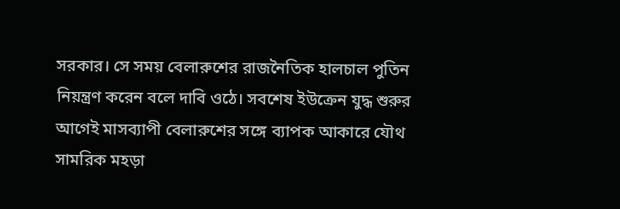সরকার। সে সময় বেলারুশের রাজনৈতিক হালচাল পুতিন নিয়ন্ত্রণ করেন বলে দাবি ওঠে। সবশেষ ইউক্রেন যুদ্ধ শুরুর আগেই মাসব্যাপী বেলারুশের সঙ্গে ব্যাপক আকারে যৌথ সামরিক মহড়া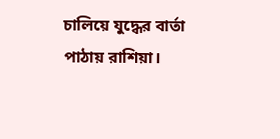চালিয়ে যুদ্ধের বার্তা পাঠায় রাশিয়া।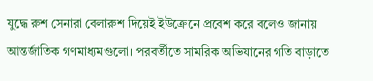যুদ্ধে রুশ সেনারা বেলারুশ দিয়েই ইউক্রেনে প্রবেশ করে বলেও জানায় আন্তর্জাতিক গণমাধ্যমগুলো। পরবর্তীতে সামরিক অভিযানের গতি বাড়াতে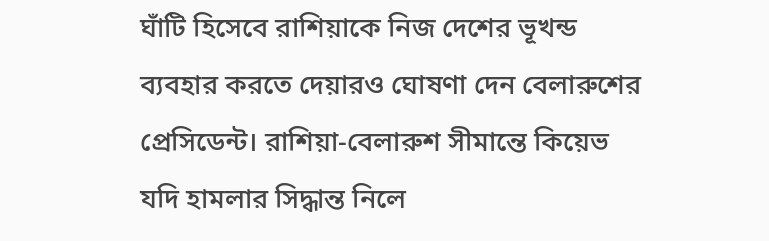ঘাঁটি হিসেবে রাশিয়াকে নিজ দেশের ভূখন্ড ব্যবহার করতে দেয়ারও ঘোষণা দেন বেলারুশের প্রেসিডেন্ট। রাশিয়া-বেলারুশ সীমান্তে কিয়েভ যদি হামলার সিদ্ধান্ত নিলে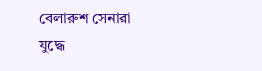বেলারুশ সেনারা যুদ্ধে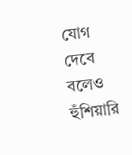যোগ দেবে বলেও হুঁশিয়ারি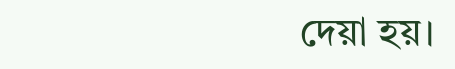দেয়া হয়।